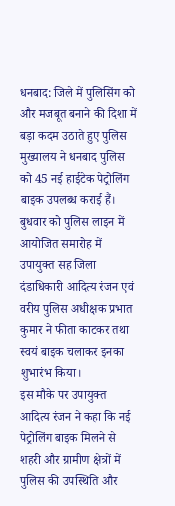धनबाद: जिले में पुलिसिंग को और मजबूत बनाने की दिशा में बड़ा कदम उठाते हुए पुलिस मुख्यालय ने धनबाद पुलिस को 45 नई हाईटेक पेट्रोलिंग बाइक उपलब्ध कराई हैं। बुधवार को पुलिस लाइन में आयोजित समारोह में उपायुक्त सह जिला दंडाधिकारी आदित्य रंजन एवं वरीय पुलिस अधीक्षक प्रभात कुमार ने फीता काटकर तथा स्वयं बाइक चलाकर इनका शुभारंभ किया।
इस मौके पर उपायुक्त आदित्य रंजन ने कहा कि नई पेट्रोलिंग बाइक मिलने से शहरी और ग्रामीण क्षेत्रों में पुलिस की उपस्थिति और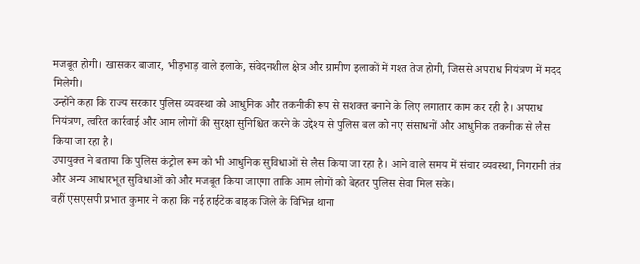मजबूत होगी। खासकर बाजार, भीड़भाड़ वाले इलाके, संवेदनशील क्षेत्र और ग्रामीण इलाकों में गश्त तेज होगी, जिससे अपराध नियंत्रण में मदद मिलेगी।
उन्होंने कहा कि राज्य सरकार पुलिस व्यवस्था को आधुनिक और तकनीकी रूप से सशक्त बनाने के लिए लगातार काम कर रही है। अपराध नियंत्रण, त्वरित कार्रवाई और आम लोगों की सुरक्षा सुनिश्चित करने के उद्देश्य से पुलिस बल को नए संसाधनों और आधुनिक तकनीक से लैस किया जा रहा है।
उपायुक्त ने बताया कि पुलिस कंट्रोल रूम को भी आधुनिक सुविधाओं से लैस किया जा रहा है। आने वाले समय में संचार व्यवस्था, निगरानी तंत्र और अन्य आधारभूत सुविधाओं को और मजबूत किया जाएगा ताकि आम लोगों को बेहतर पुलिस सेवा मिल सके।
वहीं एसएसपी प्रभात कुमार ने कहा कि नई हाईटेक बाइक जिले के विभिन्न थाना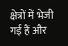क्षेत्रों में भेजी गई हैं और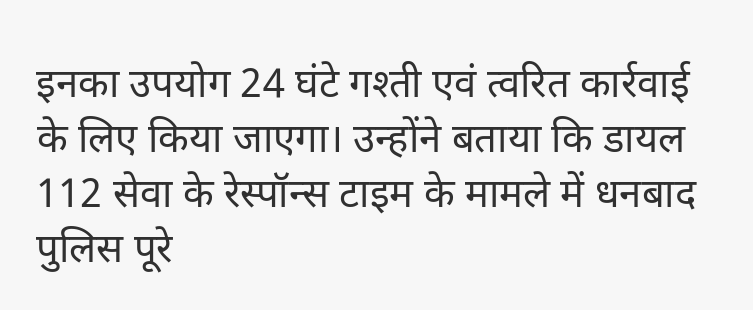इनका उपयोग 24 घंटे गश्ती एवं त्वरित कार्रवाई के लिए किया जाएगा। उन्होंने बताया कि डायल 112 सेवा के रेस्पॉन्स टाइम के मामले में धनबाद पुलिस पूरे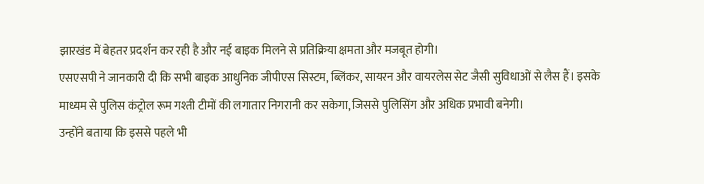झारखंड में बेहतर प्रदर्शन कर रही है और नई बाइक मिलने से प्रतिक्रिया क्षमता और मजबूत होगी।
एसएसपी ने जानकारी दी कि सभी बाइक आधुनिक जीपीएस सिस्टम, ब्लिंकर, सायरन और वायरलेस सेट जैसी सुविधाओं से लैस हैं। इसके माध्यम से पुलिस कंट्रोल रूम गश्ती टीमों की लगातार निगरानी कर सकेगा, जिससे पुलिसिंग और अधिक प्रभावी बनेगी।
उन्होंने बताया कि इससे पहले भी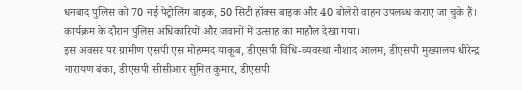धनबाद पुलिस को 70 नई पेट्रोलिंग बाइक, 50 सिटी हॉक्स बाइक और 40 बोलेरो वाहन उपलब्ध कराए जा चुके हैं। कार्यक्रम के दौरान पुलिस अधिकारियों और जवानों में उत्साह का माहौल देखा गया।
इस अवसर पर ग्रामीण एसपी एस मोहम्मद याकूब, डीएसपी विधि-व्यवस्था नौशाद आलम, डीएसपी मुख्यालय धीरेन्द्र नारायण बंका, डीएसपी सीसीआर सुमित कुमार, डीएसपी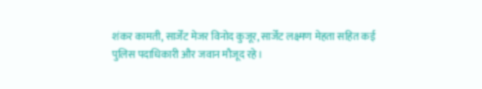शंकर कामती, सार्जेंट मेजर विनोद कुजूर, सार्जेंट लक्ष्मण मेहता सहित कई पुलिस पदाधिकारी और जवान मौजूद रहे।